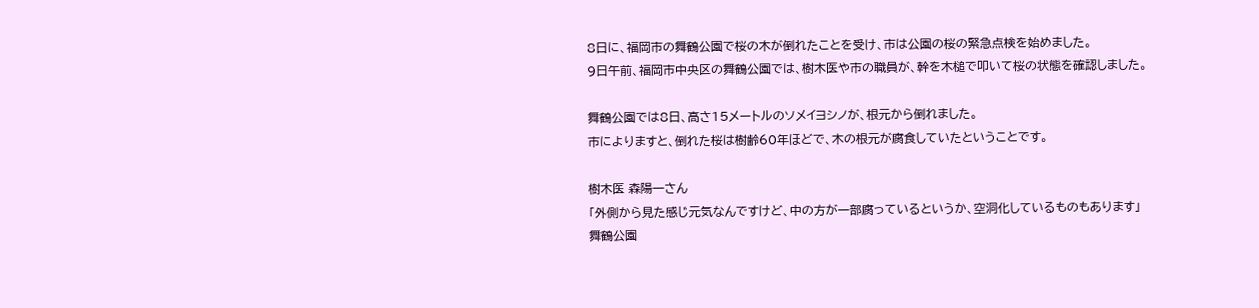8日に、福岡市の舞鶴公園で桜の木が倒れたことを受け、市は公園の桜の緊急点検を始めました。
9日午前、福岡市中央区の舞鶴公園では、樹木医や市の職員が、幹を木槌で叩いて桜の状態を確認しました。

舞鶴公園では8日、高さ15メートルのソメイヨシノが、根元から倒れました。
市によりますと、倒れた桜は樹齢60年ほどで、木の根元が腐食していたということです。

樹木医 森陽一さん
「外側から見た感じ元気なんですけど、中の方が一部腐っているというか、空洞化しているものもあります」
舞鶴公園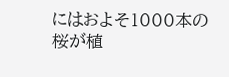にはおよそ1000本の桜が植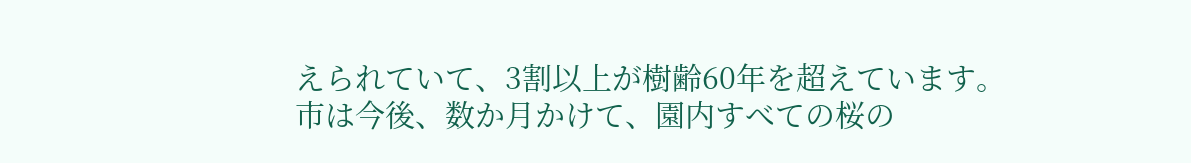えられていて、3割以上が樹齢60年を超えています。
市は今後、数か月かけて、園内すべての桜の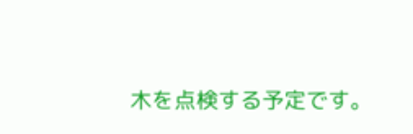木を点検する予定です。